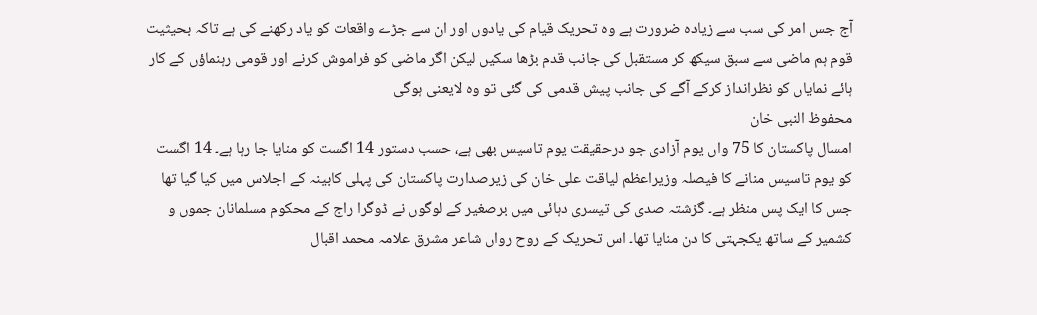آج جس امر کی سب سے زیادہ ضرورت ہے وہ تحریک قیام کی یادوں اور ان سے جڑے واقعات کو یاد رکھنے کی ہے تاکہ بحیثیت قوم ہم ماضی سے سبق سیکھ کر مستقبل کی جانب قدم بڑھا سکیں لیکن اگر ماضی کو فراموش کرنے اور قومی رہنماؤں کے کار ہائے نمایاں کو نظرانداز کرکے آگے کی جانب پیش قدمی کی گئی تو وہ لایعنی ہوگی
محفوظ النبی خان
امسال پاکستان کا 75 واں یوم آزادی جو درحقیقت یوم تاسیس بھی ہے، حسب دستور 14 اگست کو منایا جا رہا ہے۔ 14 اگست کو یوم تاسیس منانے کا فیصلہ وزیراعظم لیاقت علی خان کی زیرصدارت پاکستان کی پہلی کابینہ کے اجلاس میں کیا گیا تھا جس کا ایک پس منظر ہے۔ گزشتہ صدی کی تیسری دہائی میں برصغیر کے لوگوں نے ڈوگرا راج کے محکوم مسلمانان جموں و کشمیر کے ساتھ یکجہتی کا دن منایا تھا۔ اس تحریک کے روح رواں شاعر مشرق علامہ محمد اقبال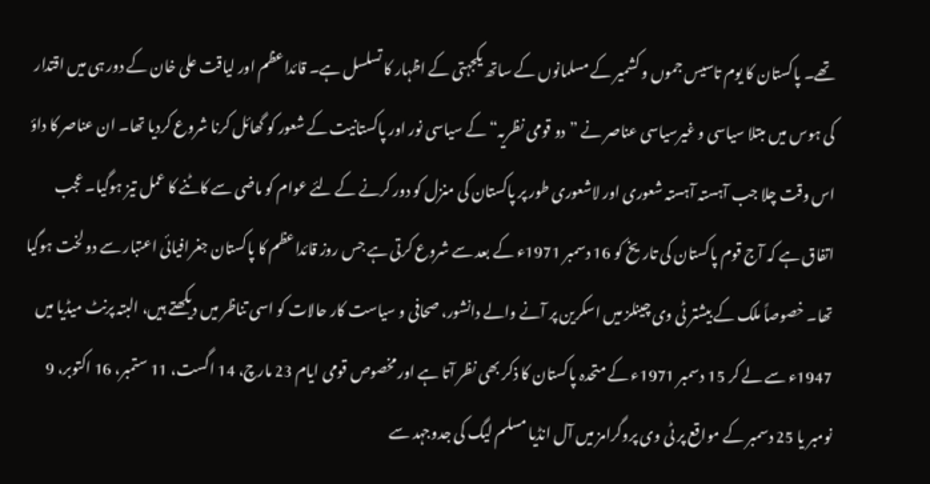تھے۔ پاکستان کا یوم تاسیس جموں و کشمیر کے مسلمانوں کے ساتھ یکجہتی کے اظہار کا تسلسل ہے۔ قائداعظم اور لیاقت علی خان کے دور ہی میں اقتدار کی ہوس میں مبتلا سیاسی و غیرسیاسی عناصر نے ”دو قومی نظریہ“ کے سیاسی نور اور پاکستانیت کے شعور کو گھائل کرنا شروع کردیا تھا۔ ان عناصر کا داؤ اس وقت چلا جب آہستہ آہستہ شعوری اور لاشعوری طور پر پاکستان کی منزل کو دور کرنے کے لئے عوام کو ماضی سے کاٹنے کا عمل تیز ہوگیا۔ عجب اتفاق ہے کہ آج قوم پاکستان کی تاریخ کو 16 دسمبر 1971ء کے بعد سے شروع کرتی ہے جس روز قائداعظم کا پاکستان جغرافیائی اعتبار سے دو لخت ہوگیا تھا۔ خصوصاً ملک کے بیشتر ٹی وی چینلز میں اسکرین پر آنے والے دانشور، صحافی و سیاست کار حالات کو اسی تناظر میں دیکھتے ہیں، البتہ پرنٹ میڈیا میں 1947ء سے لے کر 15 دسمبر 1971ء کے متحدہ پاکستان کا ذکر بھی نظر آتا ہے اور مخصوص قومی ایام 23 مارچ، 14 اگست، 11 ستمبر، 16 اکتوبر، 9 نومبر یا 25 دسمبر کے مواقع پر ٹی وی پروگرامز میں آل انڈیا مسلم لیگ کی جدوجہد سے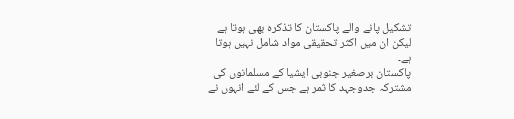تشکیل پانے والے پاکستان کا تذکرہ بھی ہوتا ہے لیکن ان میں اکثر تحقیقی مواد شامل نہیں ہوتا ہے۔
پاکستان برصغیر جنوبی ایشیا کے مسلمانوں کی مشترکہ جدوجہد کا ثمر ہے جس کے لئے انہوں نے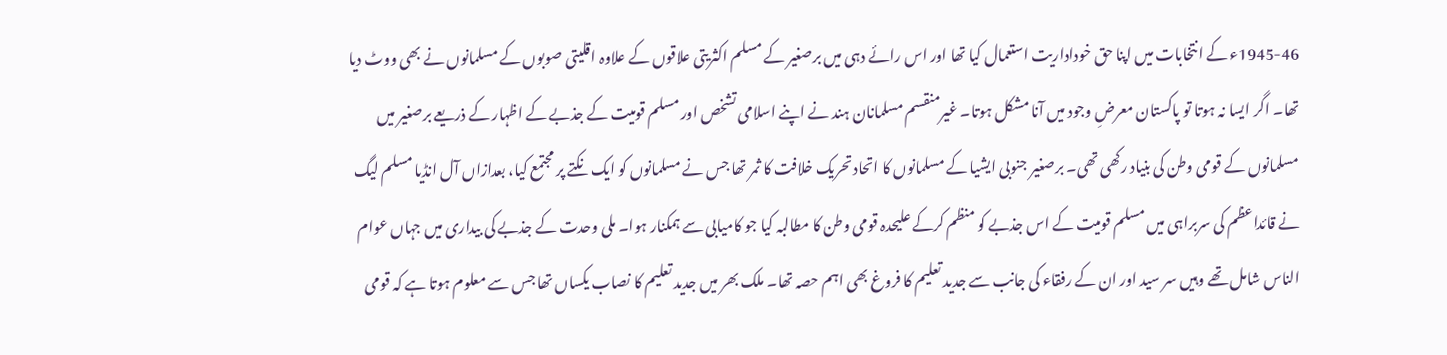1945-46ء کے انتخابات میں اپنا حق خوداداریت استعمال کیا تھا اور اس رائے دہی میں برصغیر کے مسلم اکثریتی علاقوں کے علاوہ اقلیتی صوبوں کے مسلمانوں نے بھی ووٹ دیا تھا۔ اگر ایسا نہ ہوتا تو پاکستان معرضِ وجود میں آنا مشکل ہوتا۔ غیرمنقسم مسلمانان ہند نے اپنے اسلامی تشخص اور مسلم قومیت کے جذبے کے اظہار کے ذریعے برصغیر میں مسلمانوں کے قومی وطن کی بنیاد رکھی تھی۔ برصغیر جنوبی ایشیا کے مسلمانوں کا اتحاد تحریک خلافت کا ثمر تھا جس نے مسلمانوں کو ایک نکتے پر مجتمع کیا، بعدازاں آل انڈیا مسلم لیگ نے قائداعظم کی سربراہی میں مسلم قومیت کے اس جذبے کو منظم کرکے علیحدہ قومی وطن کا مطالبہ کیا جو کامیابی سے ہمکنار ہوا۔ ملی وحدت کے جذبے کی بیداری میں جہاں عوام الناس شامل تھے وہیں سر سید اور ان کے رفقاء کی جانب سے جدید تعلیم کا فروغ بھی اہم حصہ تھا۔ ملک بھر میں جدید تعلیم کا نصاب یکساں تھا جس سے معلوم ہوتا ہے کہ قومی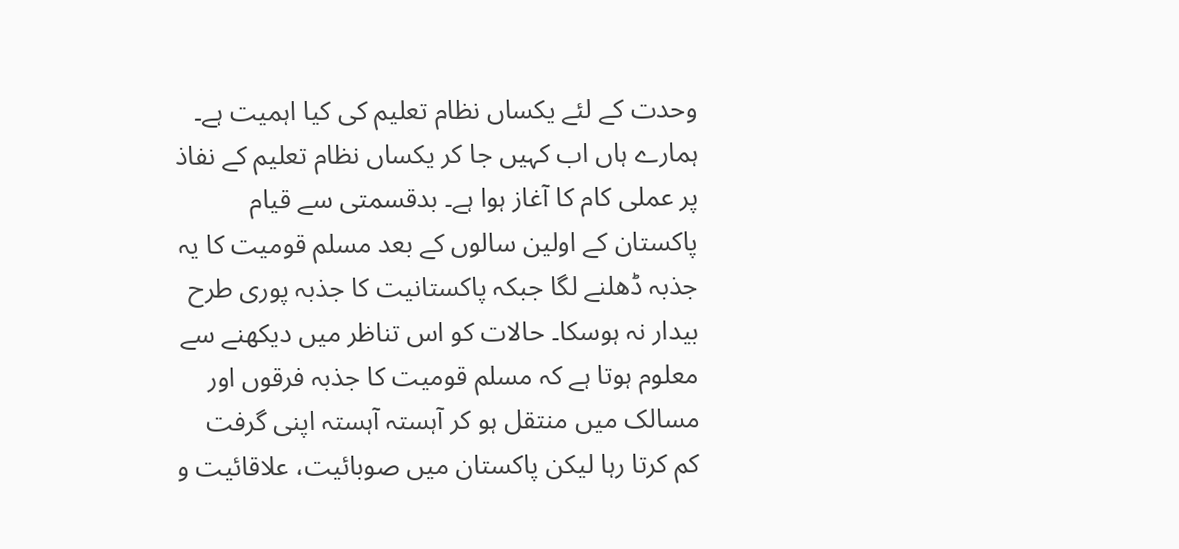وحدت کے لئے یکساں نظام تعلیم کی کیا اہمیت ہے۔ ہمارے ہاں اب کہیں جا کر یکساں نظام تعلیم کے نفاذ پر عملی کام کا آغاز ہوا ہے۔ بدقسمتی سے قیام پاکستان کے اولین سالوں کے بعد مسلم قومیت کا یہ جذبہ ڈھلنے لگا جبکہ پاکستانیت کا جذبہ پوری طرح بیدار نہ ہوسکا۔ حالات کو اس تناظر میں دیکھنے سے معلوم ہوتا ہے کہ مسلم قومیت کا جذبہ فرقوں اور مسالک میں منتقل ہو کر آہستہ آہستہ اپنی گرفت کم کرتا رہا لیکن پاکستان میں صوبائیت، علاقائیت و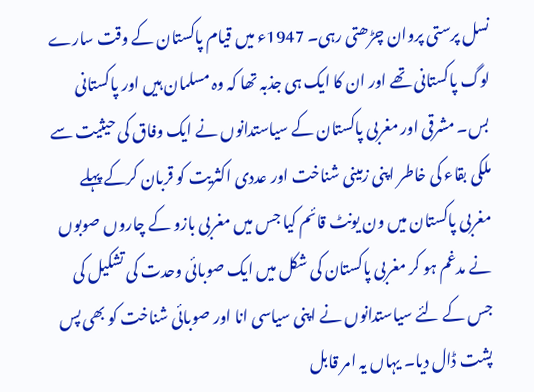نسل پرستی پروان چڑھتی رہی۔ 1947ء میں قیام پاکستان کے وقت سارے لوگ پاکستانی تھے اور ان کا ایک ہی جذبہ تھا کہ وہ مسلمان ہیں اور پاکستانی بس۔ مشرقی اور مغربی پاکستان کے سیاستدانوں نے ایک وفاق کی حیثیت سے ملکی بقاء کی خاطر اپنی زمینی شناخت اور عددی اکثریت کو قربان کرکے پہلے مغربی پاکستان میں ون یونٹ قائم کیا جس میں مغربی بازو کے چاروں صوبوں نے مدغم ہو کر مغربی پاکستان کی شکل میں ایک صوبائی وحدت کی تشکیل کی جس کے لئے سیاستدانوں نے اپنی سیاسی انا اور صوبائی شناخت کو بھی پس پشت ڈال دیا۔ یہاں یہ امر قابل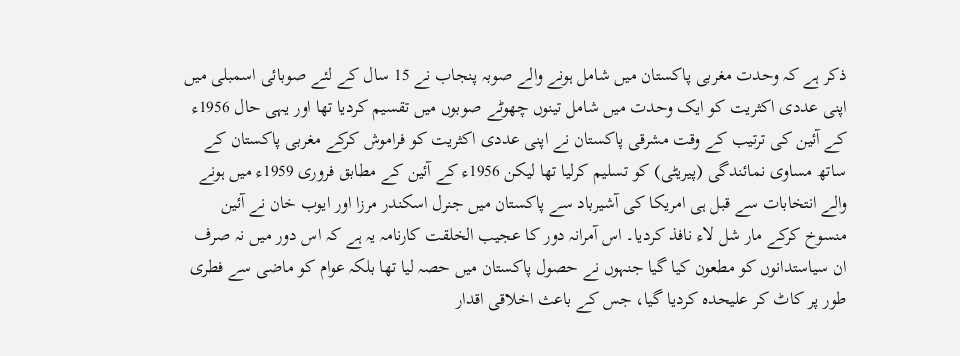ذکر ہے کہ وحدت مغربی پاکستان میں شامل ہونے والے صوبہ پنجاب نے 15 سال کے لئے صوبائی اسمبلی میں اپنی عددی اکثریت کو ایک وحدت میں شامل تینوں چھوٹے صوبوں میں تقسیم کردیا تھا اور یہی حال 1956ء کے آئین کی ترتیب کے وقت مشرقی پاکستان نے اپنی عددی اکثریت کو فراموش کرکے مغربی پاکستان کے ساتھ مساوی نمائندگی (پیریٹی) کو تسلیم کرلیا تھا لیکن 1956ء کے آئین کے مطابق فروری 1959ء میں ہونے والے انتخابات سے قبل ہی امریکا کی آشیرباد سے پاکستان میں جنرل اسکندر مرزا اور ایوب خان نے آئین منسوخ کرکے مار شل لاء نافذ کردیا۔ اس آمرانہ دور کا عجیب الخلقت کارنامہ یہ ہے کہ اس دور میں نہ صرف ان سیاستدانوں کو مطعون کیا گیا جنہوں نے حصول پاکستان میں حصہ لیا تھا بلکہ عوام کو ماضی سے فطری طور پر کاٹ کر علیحدہ کردیا گیا، جس کے باعث اخلاقی اقدار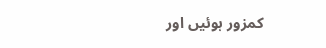کمزور ہوئیں اور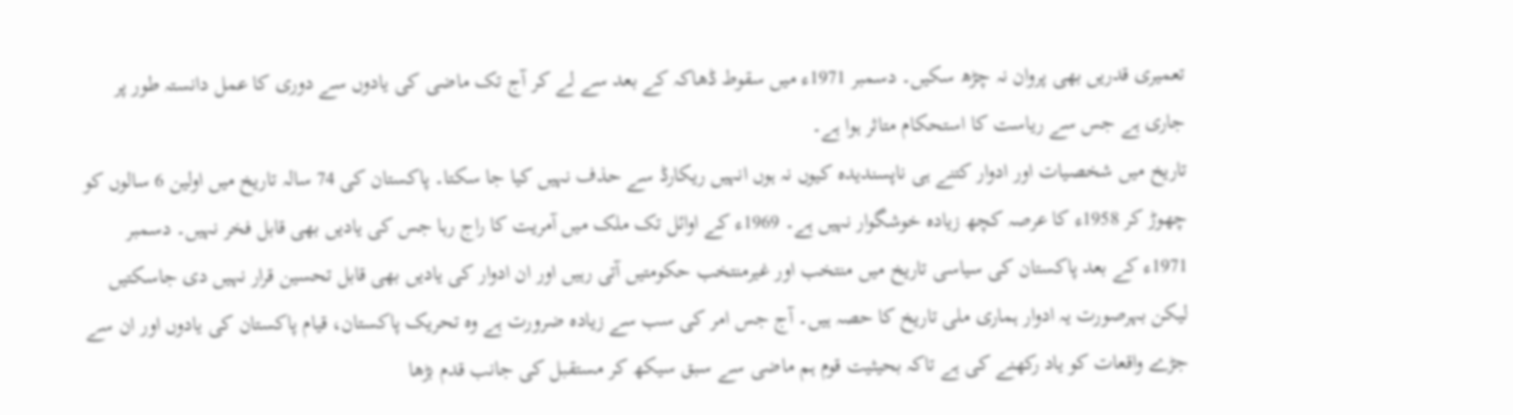تعمیری قدریں بھی پروان نہ چڑھ سکیں۔ دسمبر 1971ء میں سقوط ڈھاکہ کے بعد سے لے کر آج تک ماضی کی یادوں سے دوری کا عمل دانستہ طور پر جاری ہے جس سے ریاست کا استحکام متاثر ہوا ہے۔
تاریخ میں شخصیات اور ادوار کتنے ہی ناپسندیدہ کیوں نہ ہوں انہیں ریکارڈ سے حذف نہیں کیا جا سکتا۔ پاکستان کی 74 سالہ تاریخ میں اولین 6 سالوں کو چھوڑ کر 1958ء کا عرصہ کچھ زیادہ خوشگوار نہیں ہے۔ 1969ء کے اوائل تک ملک میں آمریت کا راج رہا جس کی یادیں بھی قابل فخر نہیں۔ دسمبر 1971ء کے بعد پاکستان کی سیاسی تاریخ میں منتخب اور غیرمنتخب حکومتیں آتی رہیں اور ان ادوار کی یادیں بھی قابل تحسین قرار نہیں دی جاسکتیں لیکن بہرصورت یہ ادوار ہماری ملی تاریخ کا حصہ ہیں۔ آج جس امر کی سب سے زیادہ ضرورت ہے وہ تحریک پاکستان، قیام پاکستان کی یادوں اور ان سے جڑے واقعات کو یاد رکھنے کی ہے تاکہ بحیثیت قوم ہم ماضی سے سبق سیکھ کر مستقبل کی جانب قدم بڑھا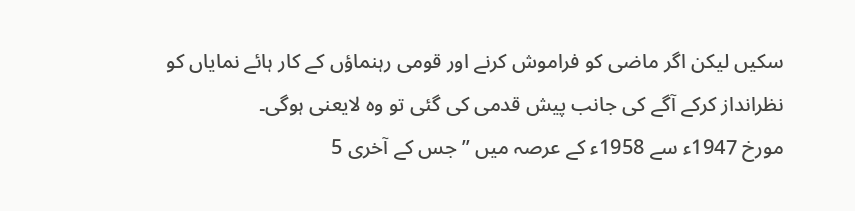سکیں لیکن اگر ماضی کو فراموش کرنے اور قومی رہنماؤں کے کار ہائے نمایاں کو نظرانداز کرکے آگے کی جانب پیش قدمی کی گئی تو وہ لایعنی ہوگی۔
مورخ 1947ء سے 1958ء کے عرصہ میں ”جس کے آخری 5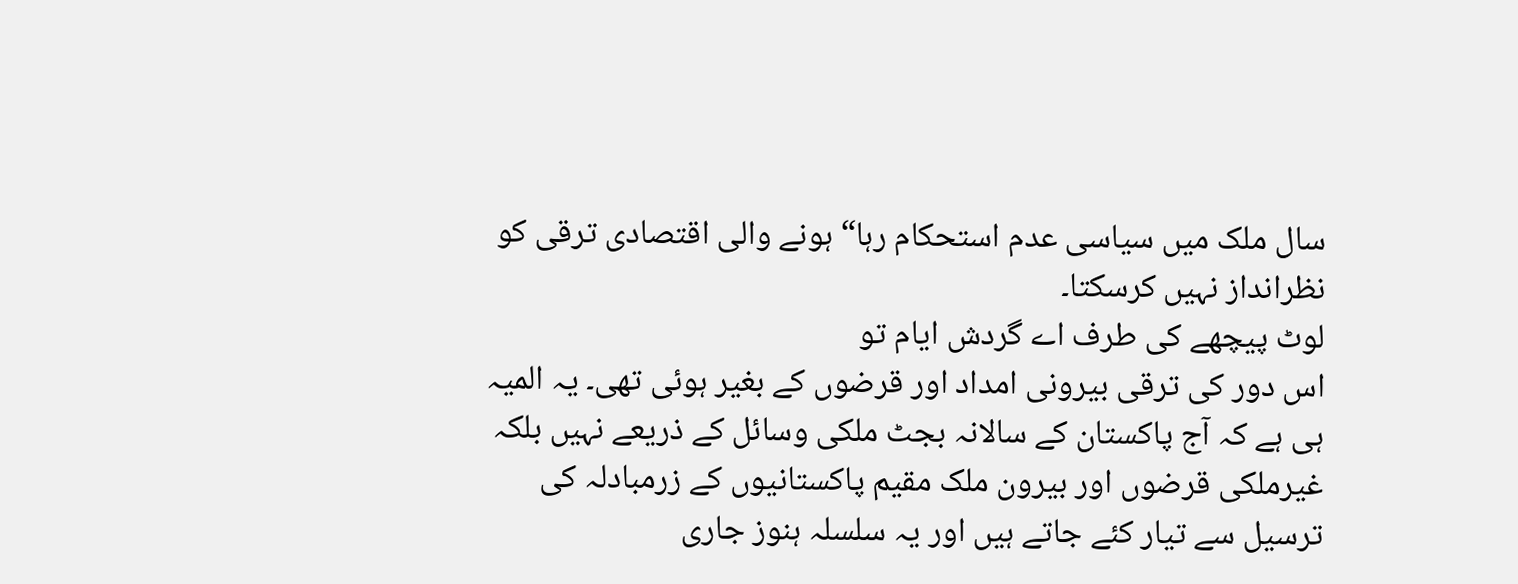سال ملک میں سیاسی عدم استحکام رہا“ ہونے والی اقتصادی ترقی کو نظرانداز نہیں کرسکتا۔
لوٹ پیچھے کی طرف اے گردش ایام تو
اس دور کی ترقی بیرونی امداد اور قرضوں کے بغیر ہوئی تھی۔ یہ المیہ ہی ہے کہ آج پاکستان کے سالانہ بجٹ ملکی وسائل کے ذریعے نہیں بلکہ غیرملکی قرضوں اور بیرون ملک مقیم پاکستانیوں کے زرمبادلہ کی ترسیل سے تیار کئے جاتے ہیں اور یہ سلسلہ ہنوز جاری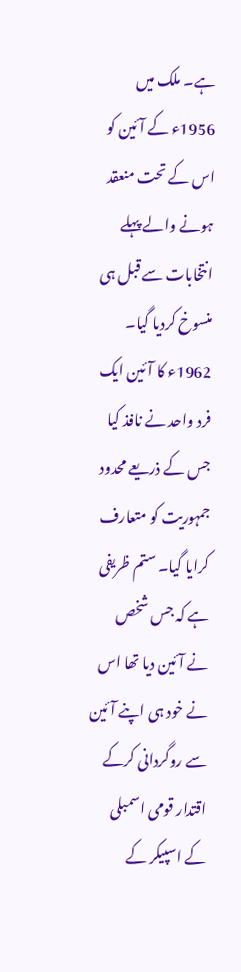ہے۔ ملک میں 1956ء کے آئین کو اس کے تحت منعقد ہونے والے پہلے انتخابات سے قبل ہی منسوخ کردیا گیا۔ 1962ء کا آئین ایک فرد واحد نے نافذ کیا جس کے ذریعے محدود جمہوریت کو متعارف کرایا گیا۔ ستم ظریفی ہے کہ جس شخص نے آئین دیا تھا اس نے خود ہی اپنے آئین سے روگردانی کرکے اقتدار قومی اسمبلی کے اسپیکر کے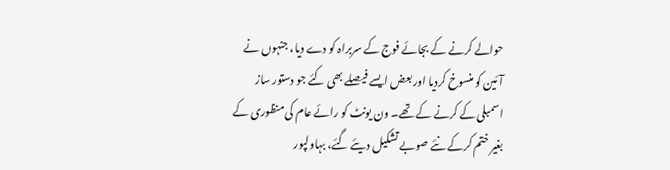حوالے کرنے کے بجائے فوج کے سربراہ کو دے دیا، جنہوں نے آئین کو منسوخ کردیا اور بعض ایسے فیصلے بھی کئے جو دستور ساز اسمبلی کے کرنے کے تھے۔ ون یونٹ کو رائے عام کی منظوری کے بغیر ختم کرکے نئے صوبے تشکیل دیئے گئے، بہاولپور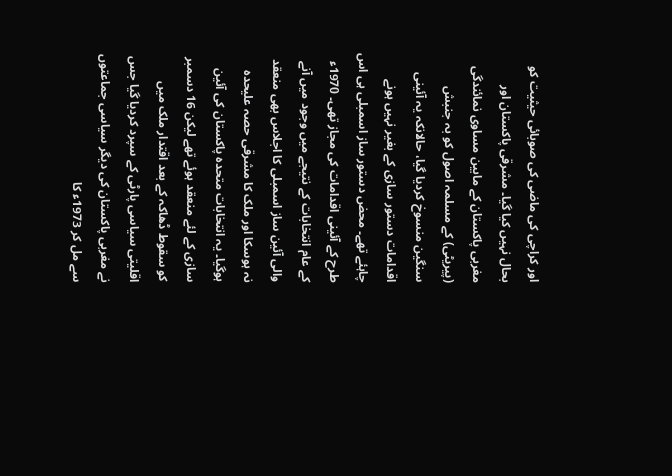اور کراچی کی ماضی کی صوبائی حیثیت کو بحال نہیں کیا گیا۔ مشرقی پاکستان اور مغربی پاکستان کے مابین مساوی نمائندگی (پیریٹی) کے مسلمہ اصول کو بہ جنبش سنگین منسوخ کردیا گیا، حالانکہ یہ آئینی اقدامات دستور سازی کے بغیر نہیں ہونے چاہئے تھے۔ محض دستور ساز اسمبلی ہی اس طرح کے آئینی اقدامات کی مجاز تھی۔ 1970ء کے عام انتخابات کے نتیجے میں وجود میں آنے والی آئین ساز اسمبلی کا اجلاس بھی منعقد نہ ہوسکا اور ملک کا مشرقی حصہ علیحدہ ہوگیا۔ یہ انتخابات متحدہ پاکستان کی آئین سازی کے لئے منعقد ہوئے تھے لیکن 16 دسمبر کو سقوط ڈھاکہ کے بعد اقتدار ملک میں اقلیتی سیاسی پارٹی کے سپرد کردیا گیا جس نے مغربی پاکستان کی دیگر سیاسی جماعتوں سے مل کر 1973ء کا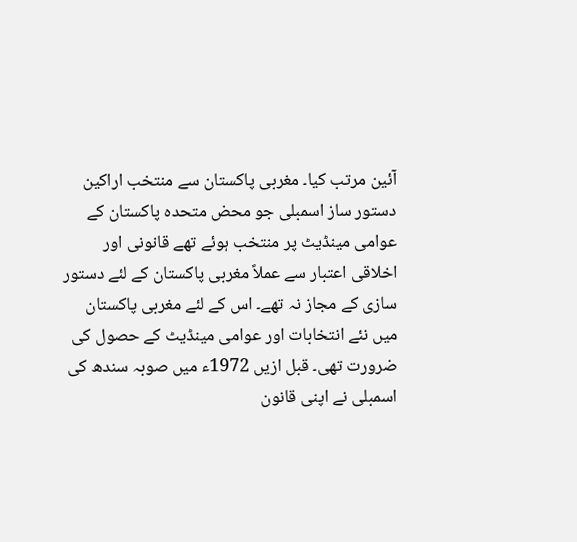آئین مرتب کیا۔ مغربی پاکستان سے منتخب اراکین دستور ساز اسمبلی جو محض متحدہ پاکستان کے عوامی مینڈیٹ پر منتخب ہوئے تھے قانونی اور اخلاقی اعتبار سے عملاً مغربی پاکستان کے لئے دستور سازی کے مجاز نہ تھے۔ اس کے لئے مغربی پاکستان میں نئے انتخابات اور عوامی مینڈیٹ کے حصول کی ضرورت تھی۔ قبل ازیں 1972ء میں صوبہ سندھ کی اسمبلی نے اپنی قانون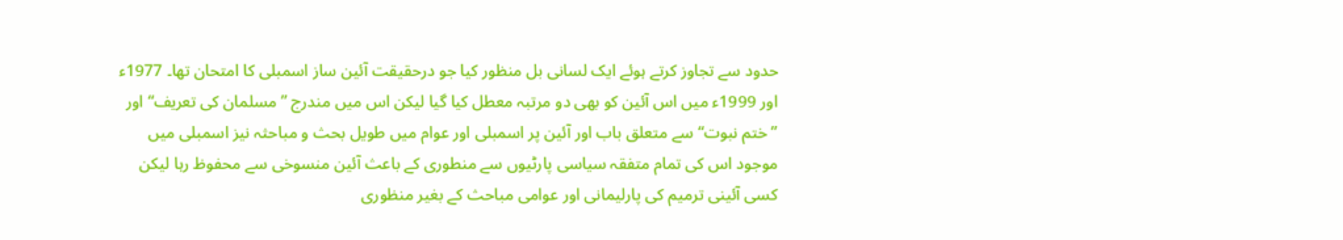حدود سے تجاوز کرتے ہوئے ایک لسانی بل منظور کیا جو درحقیقت آئین ساز اسمبلی کا امتحان تھا۔ 1977ء اور 1999ء میں اس آئین کو بھی دو مرتبہ معطل کیا گیا لیکن اس میں مندرج ”مسلمان کی تعریف“ اور ”ختم نبوت“ سے متعلق باب اور آئین پر اسمبلی اور عوام میں طویل بحث و مباحثہ نیز اسمبلی میں موجود اس کی تمام متفقہ سیاسی پارٹیوں سے منطوری کے باعث آئین منسوخی سے محفوظ رہا لیکن کسی آئینی ترمیم کی پارلیمانی اور عوامی مباحث کے بغیر منظوری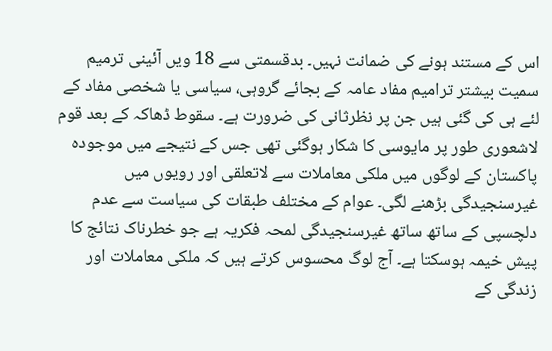اس کے مستند ہونے کی ضمانت نہیں۔ بدقسمتی سے 18 ویں آئینی ترمیم سمیت بیشتر ترامیم مفاد عامہ کے بجائے گروہی، سیاسی یا شخصی مفاد کے لئے ہی کی گئی ہیں جن پر نظرثانی کی ضرورت ہے۔ سقوط ڈھاکہ کے بعد قوم لاشعوری طور پر مایوسی کا شکار ہوگئی تھی جس کے نتیجے میں موجودہ پاکستان کے لوگوں میں ملکی معاملات سے لاتعلقی اور رویوں میں غیرسنجیدگی بڑھنے لگی۔ عوام کے مختلف طبقات کی سیاست سے عدم دلچسپی کے ساتھ ساتھ غیرسنجیدگی لمحہ فکریہ ہے جو خطرناک نتائج کا پیش خیمہ ہوسکتا ہے۔ آج لوگ محسوس کرتے ہیں کہ ملکی معاملات اور زندگی کے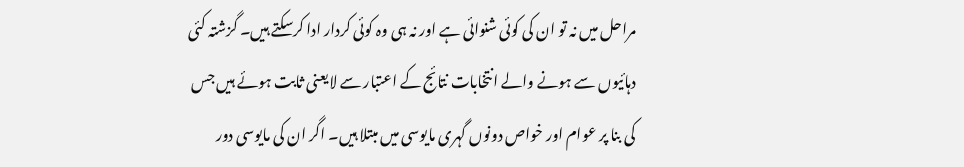مراحل میں نہ تو ان کی کوئی شنوائی ہے اور نہ ہی وہ کوئی کردار ادا کرسکتے ہیں۔ گزشتہ کئی دہائیوں سے ہونے والے انتخابات نتائج کے اعتبار سے لایعنی ثابت ہوئے ہیں جس کی بنا پر عوام اور خواص دونوں گہری مایوسی میں مبتلا ہیں۔ اگر ان کی مایوسی دور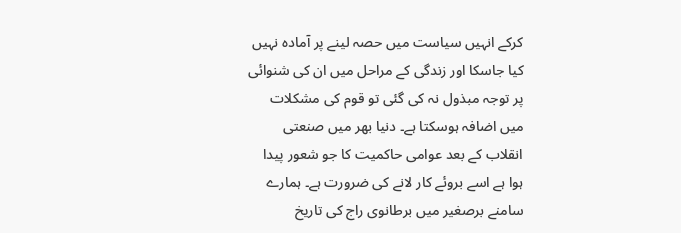کرکے انہیں سیاست میں حصہ لینے پر آمادہ نہیں کیا جاسکا اور زندگی کے مراحل میں ان کی شنوائی پر توجہ مبذول نہ کی گئی تو قوم کی مشکلات میں اضافہ ہوسکتا ہے۔ دنیا بھر میں صنعتی انقلاب کے بعد عوامی حاکمیت کا جو شعور پیدا ہوا ہے اسے بروئے کار لانے کی ضرورت ہے۔ ہمارے سامنے برصغیر میں برطانوی راج کی تاریخ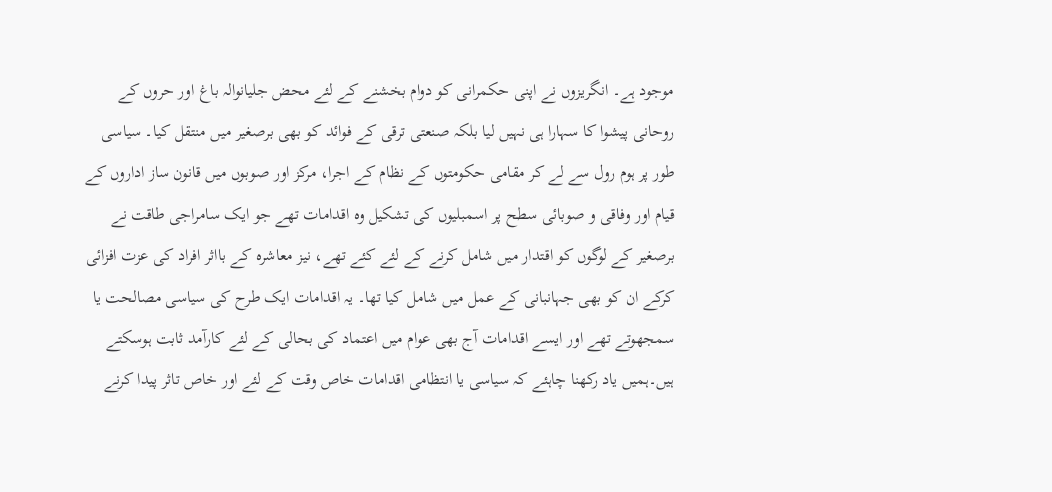موجود ہے۔ انگریزوں نے اپنی حکمرانی کو دوام بخشنے کے لئے محض جلیانوالہ باغ اور حروں کے روحانی پیشوا کا سہارا ہی نہیں لیا بلکہ صنعتی ترقی کے فوائد کو بھی برصغیر میں منتقل کیا۔ سیاسی طور پر ہوم رول سے لے کر مقامی حکومتوں کے نظام کے اجرا، مرکز اور صوبوں میں قانون ساز اداروں کے قیام اور وفاقی و صوبائی سطح پر اسمبلیوں کی تشکیل وہ اقدامات تھے جو ایک سامراجی طاقت نے برصغیر کے لوگوں کو اقتدار میں شامل کرنے کے لئے کئے تھے، نیز معاشرہ کے بااثر افراد کی عزت افزائی کرکے ان کو بھی جہانبانی کے عمل میں شامل کیا تھا۔ یہ اقدامات ایک طرح کی سیاسی مصالحت یا سمجھوتے تھے اور ایسے اقدامات آج بھی عوام میں اعتماد کی بحالی کے لئے کارآمد ثابت ہوسکتے ہیں۔ہمیں یاد رکھنا چاہئے کہ سیاسی یا انتظامی اقدامات خاص وقت کے لئے اور خاص تاثر پیدا کرنے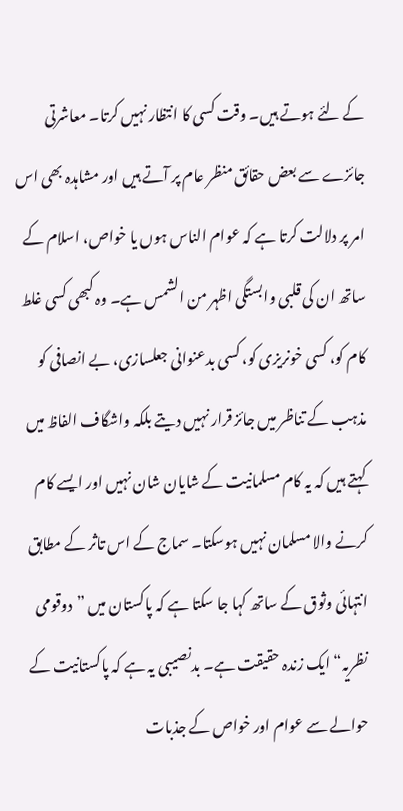کے لئے ہوتے ہیں۔ وقت کسی کا انتظار نہیں کرتا۔ معاشرتی جائزے سے بعض حقائق منظر عام پر آتے ہیں اور مشاہدہ بھی اس امر پر دلالت کرتا ہے کہ عوام الناس ہوں یا خواص، اسلام کے ساتھ ان کی قلبی وابستگی اظہر من الشمس ہے۔ وہ کبھی کسی غلط کام کو، کسی خونریزی کو، کسی بدعنوانی جعلسازی، بے انصافی کو مذہب کے تناظر میں جائز قرار نہیں دیتے بلکہ واشگاف الفاظ میں کہتے ہیں کہ یہ کام مسلمانیت کے شایان شان نہیں اور ایسے کام کرنے والا مسلمان نہیں ہوسکتا۔ سماج کے اس تاثر کے مطابق انتہائی وثوق کے ساتھ کہا جا سکتا ہے کہ پاکستان میں ”دوقومی نظریہ“ ایک زندہ حقیقت ہے۔ بدنصیبی یہ ہے کہ پاکستانیت کے حوالے سے عوام اور خواص کے جذبات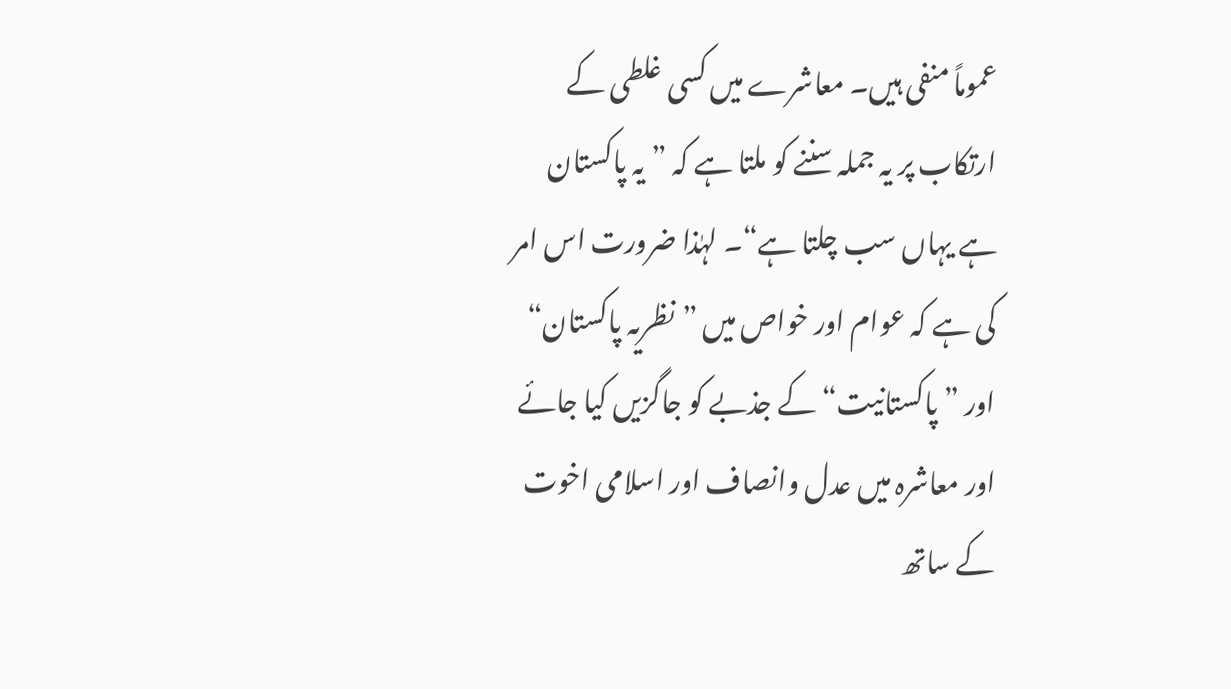عموماً منفی ہیں۔ معاشرے میں کسی غلطی کے ارتکاب پر یہ جملہ سننے کو ملتا ہے کہ ”یہ پاکستان ہے یہاں سب چلتا ہے“۔ لہٰذا ضرورت اس امر کی ہے کہ عوام اور خواص میں ”نظریہ پاکستان“ اور ”پاکستانیت“ کے جذبے کو جاگزیں کیا جائے اور معاشرہ میں عدل وانصاف اور اسلامی اخوت کے ساتھ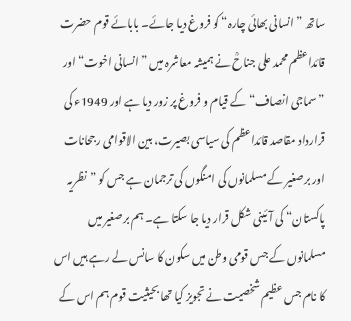ساتھ ”انسانی بھائی چارہ“ کو فروغ دیا جائے۔ بابائے قوم حضرت قائداعظم محمد علی جناحؒ نے ہمیشہ معاشرہ میں ”انسانی اخوت“ اور ”سماجی انصاف“ کے قیام و فروغ پر زور دیا ہے اور 1949ء کی قرارداد مقاصد قائداعظم کی سیاسی بصیرت، بین الاقوامی رجحانات اور برصغیر کے مسلمانوں کی امنگوں کی ترجمان ہے جس کو ”نظریہ پاکستان“ کی آئینی شکل قرار دیا جا سکتا ہے۔ ہم برصغیر میں مسلمانوں کے جس قومی وطن میں سکون کا سانس لے رہے ہیں اس کا نام جس عظیم شخصیت نے تجویز کیا تھا بحیثیت قوم ہم اس کے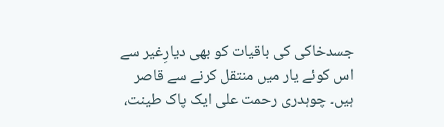جسدخاکی کی باقیات کو بھی دیارِغیر سے اس کوئے یار میں منتقل کرنے سے قاصر ہیں۔ چوہدری رحمت علی ایک پاک طینت،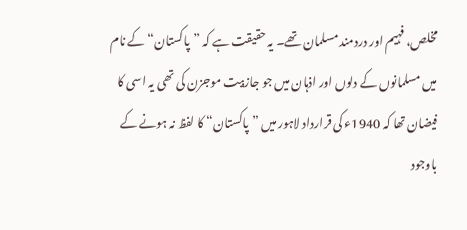مخلص، فہیم اور دردمند مسلمان تھے۔ یہ حقیقت ہے کہ ”پاکستان“ کے نام میں مسلمانوں کے دلوں اور اذہان میں جو جازبیت موجزن کی تھی یہ اسی کا فیضان تھا کہ 1940ء کی قرارداد لاہور میں ”پاکستان“ کا لفظ نہ ہونے کے باوجود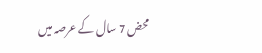محض 7 سال کے عرصہ میں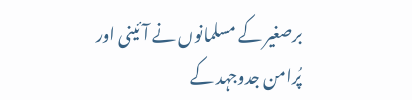برصغیر کے مسلمانوں نے آئینی اور پُرامن جدوجہد کے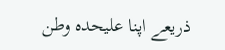ذریعے اپنا علیحدہ وطن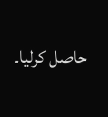حاصل کرلیا۔